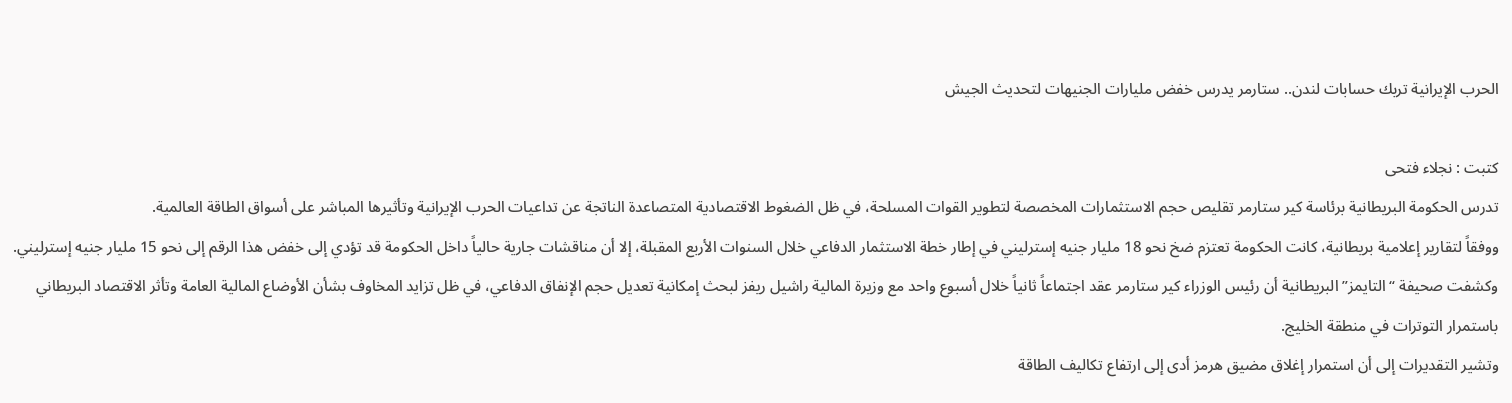الحرب الإيرانية تربك حسابات لندن.. ستارمر يدرس خفض مليارات الجنيهات لتحديث الجيش

كتبت : نجلاء فتحى
تدرس الحكومة البريطانية برئاسة كير ستارمر تقليص حجم الاستثمارات المخصصة لتطوير القوات المسلحة، في ظل الضغوط الاقتصادية المتصاعدة الناتجة عن تداعيات الحرب الإيرانية وتأثيرها المباشر على أسواق الطاقة العالمية.
ووفقاً لتقارير إعلامية بريطانية، كانت الحكومة تعتزم ضخ نحو 18 مليار جنيه إسترليني في إطار خطة الاستثمار الدفاعي خلال السنوات الأربع المقبلة، إلا أن مناقشات جارية حالياً داخل الحكومة قد تؤدي إلى خفض هذا الرقم إلى نحو 15 مليار جنيه إسترليني.
وكشفت صحيفة “التايمز” البريطانية أن رئيس الوزراء كير ستارمر عقد اجتماعاً ثانياً خلال أسبوع واحد مع وزيرة المالية راشيل ريفز لبحث إمكانية تعديل حجم الإنفاق الدفاعي، في ظل تزايد المخاوف بشأن الأوضاع المالية العامة وتأثر الاقتصاد البريطاني باستمرار التوترات في منطقة الخليج.
وتشير التقديرات إلى أن استمرار إغلاق مضيق هرمز أدى إلى ارتفاع تكاليف الطاقة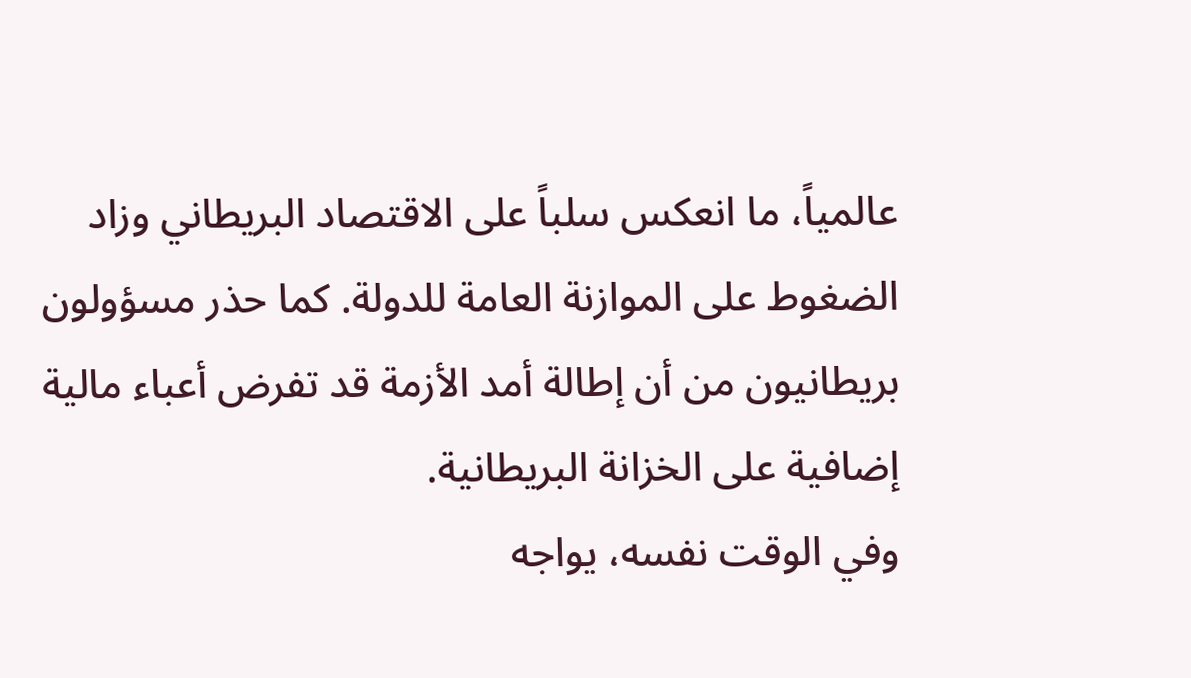عالمياً، ما انعكس سلباً على الاقتصاد البريطاني وزاد الضغوط على الموازنة العامة للدولة. كما حذر مسؤولون بريطانيون من أن إطالة أمد الأزمة قد تفرض أعباء مالية إضافية على الخزانة البريطانية.
وفي الوقت نفسه، يواجه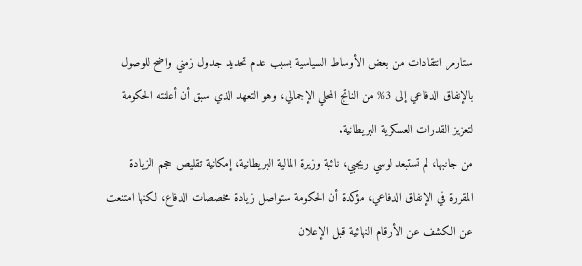ستارمر انتقادات من بعض الأوساط السياسية بسبب عدم تحديد جدول زمني واضح للوصول بالإنفاق الدفاعي إلى 3% من الناتج المحلي الإجمالي، وهو التعهد الذي سبق أن أعلنته الحكومة لتعزيز القدرات العسكرية البريطانية.
من جانبها، لم تستبعد لوسي ريجبي، نائبة وزيرة المالية البريطانية، إمكانية تقليص حجم الزيادة المقررة في الإنفاق الدفاعي، مؤكدة أن الحكومة ستواصل زيادة مخصصات الدفاع، لكنها امتنعت عن الكشف عن الأرقام النهائية قبل الإعلان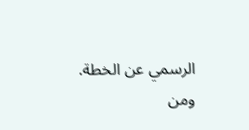الرسمي عن الخطة.
ومن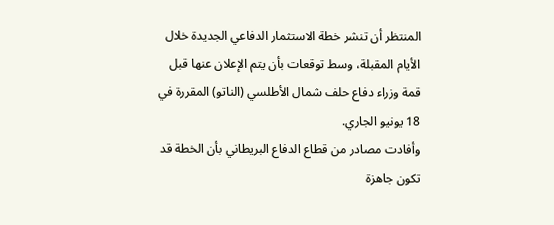المنتظر أن تنشر خطة الاستثمار الدفاعي الجديدة خلال الأيام المقبلة، وسط توقعات بأن يتم الإعلان عنها قبل قمة وزراء دفاع حلف شمال الأطلسي (الناتو) المقررة في 18 يونيو الجاري.
وأفادت مصادر من قطاع الدفاع البريطاني بأن الخطة قد تكون جاهزة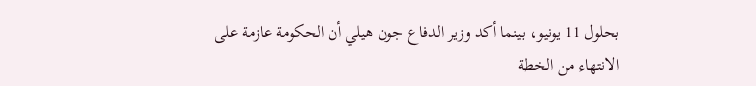بحلول 11 يونيو، بينما أكد وزير الدفاع جون هيلي أن الحكومة عازمة على الانتهاء من الخطة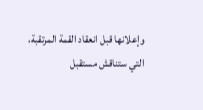وإعلانها قبل انعقاد القمة المرتقبة، التي ستناقش مستقبل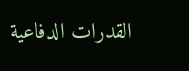القدرات الدفاعية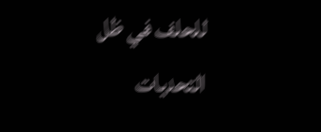للحلف في ظل التحديات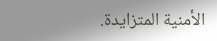الأمنية المتزايدة.